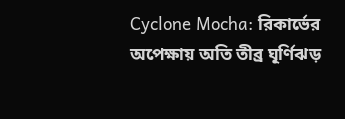Cyclone Mocha: রিকার্ভের অপেক্ষায় অতি তীব্র ঘূর্ণিঝড়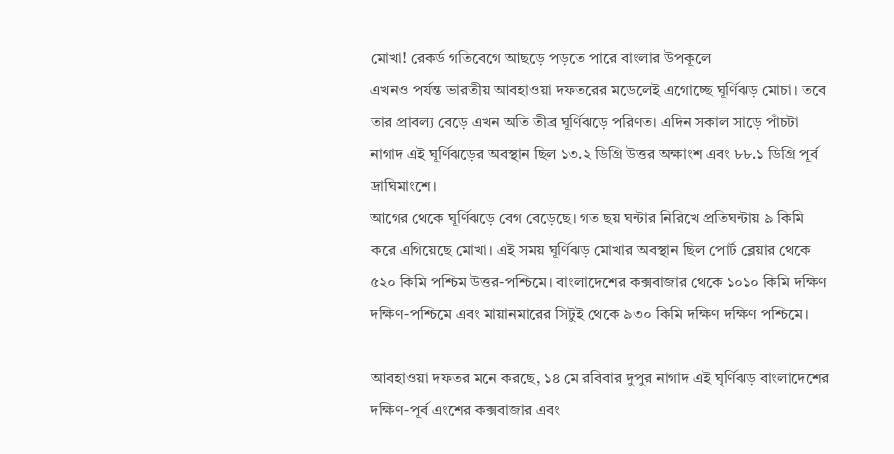মোখা! রেকর্ড গতিবেগে আছড়ে পড়তে পারে বাংলার উপকূলে
এখনও পর্যন্ত ভারতীয় আবহাওয়া দফতরের মডেলেই এগোচ্ছে ঘূর্ণিঝড় মোচা। তবে তার প্রাবল্য বেড়ে এখন অতি তীব্র ঘূর্ণিঝড়ে পরিণত। এদিন সকাল সাড়ে পাঁচটা নাগাদ এই ঘূর্ণিঝড়ের অবস্থান ছিল ১৩.২ ডিগ্রি উত্তর অক্ষাংশ এবং ৮৮.১ ডিগ্রি পূর্ব দ্রাঘিমাংশে।
আগের থেকে ঘূর্ণিঝড়ে বেগ বেড়েছে। গত ছয় ঘন্টার নিরিখে প্রতিঘন্টায় ৯ কিমি করে এগিয়েছে মোখা। এই সময় ঘূর্ণিঝড় মোখার অবস্থান ছিল পোর্ট ব্লেয়ার থেকে ৫২০ কিমি পশ্চিম উত্তর-পশ্চিমে। বাংলাদেশের কক্সবাজার থেকে ১০১০ কিমি দক্ষিণ দক্ষিণ-পশ্চিমে এবং মায়ানমারের সিটুই থেকে ৯৩০ কিমি দক্ষিণ দক্ষিণ পশ্চিমে।

আবহাওয়া দফতর মনে করছে, ১৪ মে রবিবার দুপুর নাগাদ এই ঘৃর্ণিঝড় বাংলাদেশের দক্ষিণ-পূর্ব এংশের কক্সবাজার এবং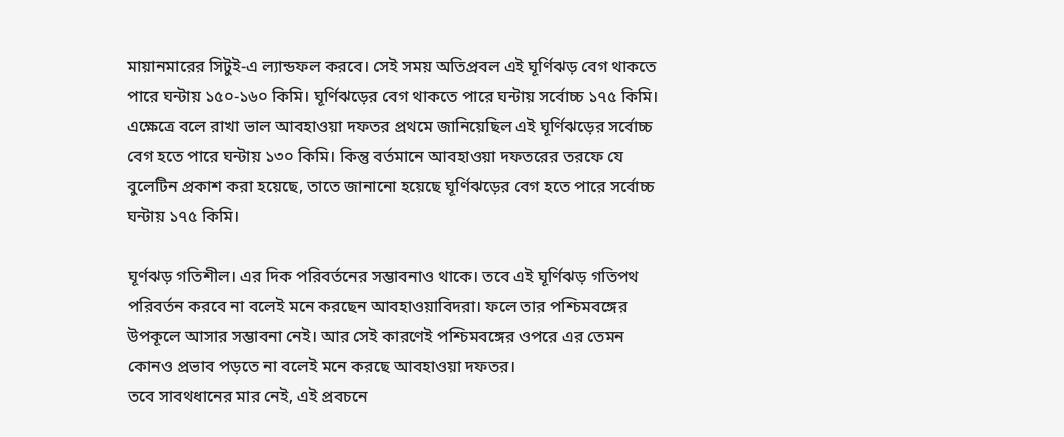মায়ানমারের সিটুই-এ ল্যান্ডফল করবে। সেই সময় অতিপ্রবল এই ঘূর্ণিঝড় বেগ থাকতে পারে ঘন্টায় ১৫০-১৬০ কিমি। ঘূর্ণিঝড়ের বেগ থাকতে পারে ঘন্টায় সর্বোচ্চ ১৭৫ কিমি।
এক্ষেত্রে বলে রাখা ভাল আবহাওয়া দফতর প্রথমে জানিয়েছিল এই ঘূর্ণিঝড়ের সর্বোচ্চ বেগ হতে পারে ঘন্টায় ১৩০ কিমি। কিন্তু বর্তমানে আবহাওয়া দফতরের তরফে যে বুলেটিন প্রকাশ করা হয়েছে, তাতে জানানো হয়েছে ঘূর্ণিঝড়ের বেগ হতে পারে সর্বোচ্চ ঘন্টায় ১৭৫ কিমি।

ঘূর্ণঝড় গতিশীল। এর দিক পরিবর্তনের সম্ভাবনাও থাকে। তবে এই ঘূর্ণিঝড় গতিপথ পরিবর্তন করবে না বলেই মনে করছেন আবহাওয়াবিদরা। ফলে তার পশ্চিমবঙ্গের উপকূলে আসার সম্ভাবনা নেই। আর সেই কারণেই পশ্চিমবঙ্গের ওপরে এর তেমন কোনও প্রভাব পড়তে না বলেই মনে করছে আবহাওয়া দফতর।
তবে সাবথধানের মার নেই, এই প্রবচনে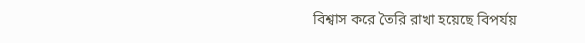বিশ্বাস করে তৈরি রাখা হয়েছে বিপর্যয়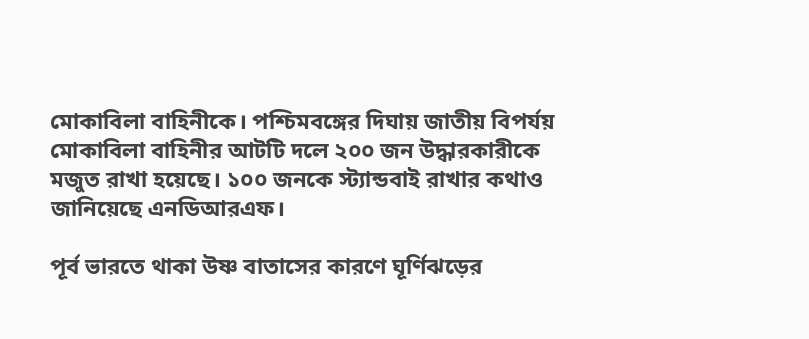মোকাবিলা বাহিনীকে। পশ্চিমবঙ্গের দিঘায় জাতীয় বিপর্যয় মোকাবিলা বাহিনীর আটটি দলে ২০০ জন উদ্ধারকারীকে মজুত রাখা হয়েছে। ১০০ জনকে স্ট্যান্ডবাই রাখার কথাও জানিয়েছে এনডিআরএফ।

পূর্ব ভারতে থাকা উষ্ণ বাতাসের কারণে ঘূর্ণিঝড়ের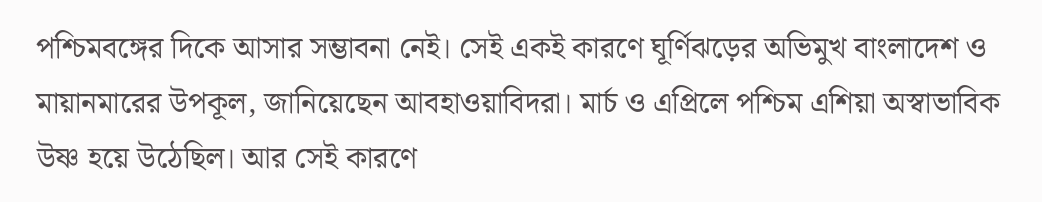পশ্চিমবঙ্গের দিকে আসার সম্ভাবনা নেই। সেই একই কারণে ঘূর্ণিঝড়ের অভিমুখ বাংলাদেশ ও মায়ানমারের উপকূল, জানিয়েছেন আবহাওয়াবিদরা। মার্চ ও এপ্রিলে পশ্চিম এশিয়া অস্বাভাবিক উষ্ণ হয়ে উঠেছিল। আর সেই কারণে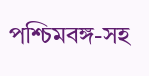পশ্চিমবঙ্গ-সহ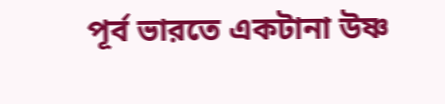পূর্ব ভারতে একটানা উষ্ণ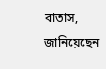বাতাস, জানিয়েছেন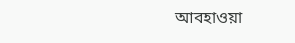আবহাওয়া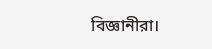বিজ্ঞানীরা।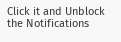Click it and Unblock the Notifications